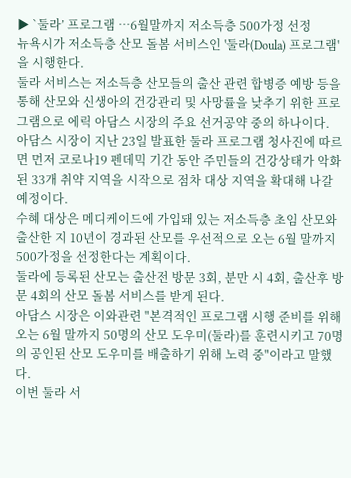▶ `둘라’ 프로그램 …6월말까지 저소득층 500가정 선정
뉴욕시가 저소득층 산모 돌봄 서비스인 '둘라(Doula) 프로그램'을 시행한다.
둘라 서비스는 저소득층 산모들의 출산 관련 합병증 예방 등을 통해 산모와 신생아의 건강관리 및 사망률을 낮추기 위한 프로그램으로 에릭 아담스 시장의 주요 선거공약 중의 하나이다.
아담스 시장이 지난 23일 발표한 둘라 프로그램 청사진에 따르면 먼저 코로나19 펜데믹 기간 동안 주민들의 건강상태가 악화된 33개 취약 지역을 시작으로 점차 대상 지역을 확대해 나갈 예정이다.
수혜 대상은 메디케이드에 가입돼 있는 저소득층 초임 산모와 출산한 지 10년이 경과된 산모를 우선적으로 오는 6월 말까지 500가정을 선정한다는 계획이다.
둘라에 등록된 산모는 출산전 방문 3회, 분만 시 4회, 출산후 방문 4회의 산모 돌봄 서비스를 받게 된다.
아담스 시장은 이와관련 "본격적인 프로그램 시행 준비를 위해 오는 6월 말까지 50명의 산모 도우미(둘라)를 훈련시키고 70명의 공인된 산모 도우미를 배출하기 위해 노력 중"이라고 말했다.
이번 둘라 서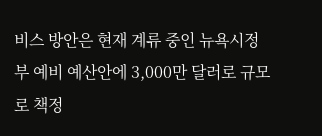비스 방안은 현재 계류 중인 뉴욕시정부 예비 예산안에 3,000만 달러로 규모로 책정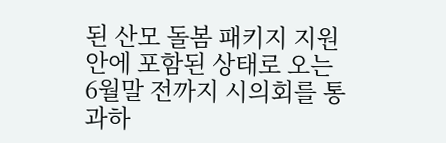된 산모 돌봄 패키지 지원안에 포함된 상태로 오는 6월말 전까지 시의회를 통과하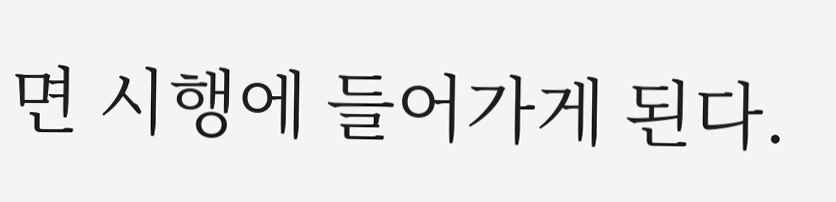면 시행에 들어가게 된다.